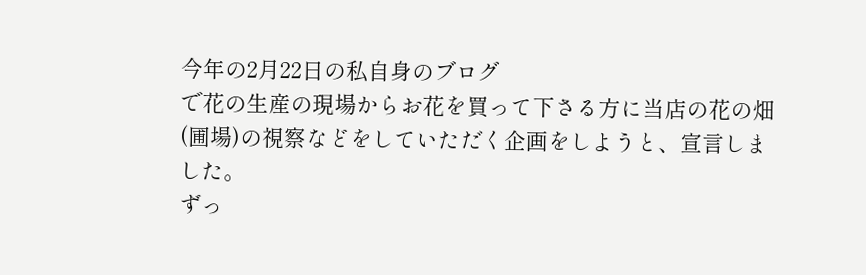今年の2月22日の私自身のブログ
で花の生産の現場からお花を買って下さる方に当店の花の畑(圃場)の視察などをしていただく企画をしようと、宣言しました。
ずっ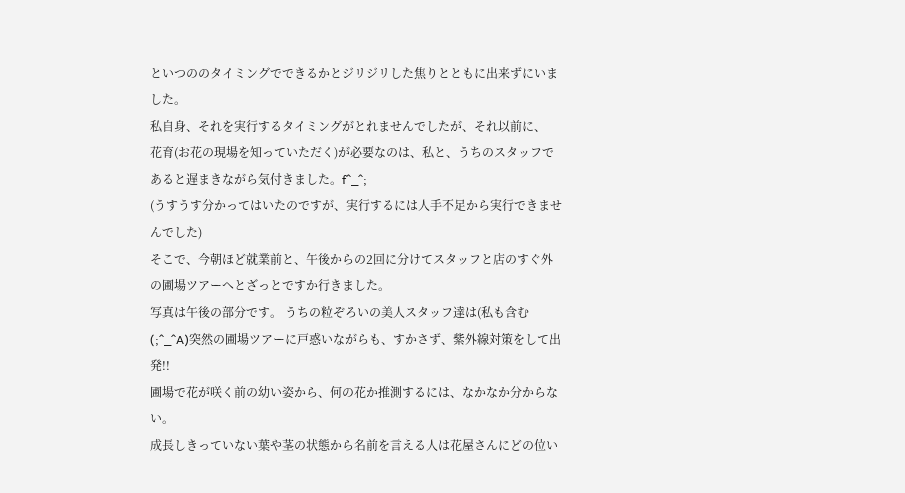といつののタイミングでできるかとジリジリした焦りとともに出来ずにいました。
私自身、それを実行するタイミングがとれませんでしたが、それ以前に、
花育(お花の現場を知っていただく)が必要なのは、私と、うちのスタッフであると遅まきながら気付きました。f^_^;
(うすうす分かってはいたのですが、実行するには人手不足から実行できませんでした)
そこで、今朝ほど就業前と、午後からの2回に分けてスタッフと店のすぐ外の圃場ツアーへとざっとですか行きました。
写真は午後の部分です。 うちの粒ぞろいの美人スタッフ達は(私も含む(;^_^A)突然の圃場ツアーに戸惑いながらも、すかさず、紫外線対策をして出発!!
圃場で花が咲く前の幼い姿から、何の花か推測するには、なかなか分からない。
成長しきっていない葉や茎の状態から名前を言える人は花屋さんにどの位い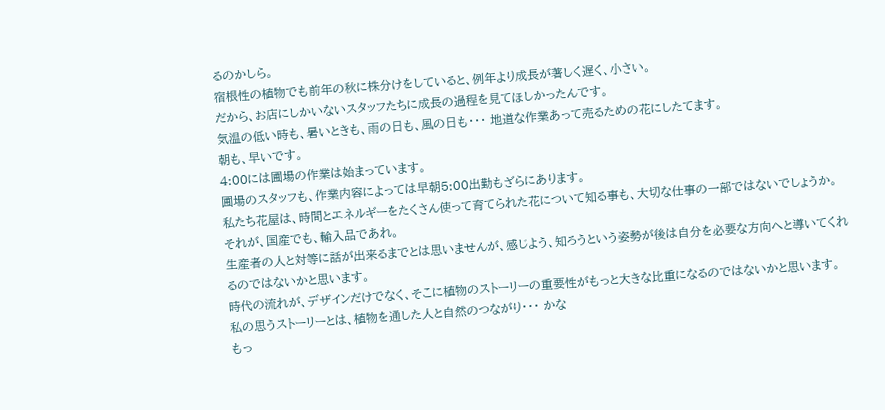るのかしら。
宿根性の植物でも前年の秋に株分けをしていると、例年より成長が著しく遅く、小さい。
だから、お店にしかいないスタッフたちに成長の過程を見てほしかったんです。
気温の低い時も、暑いときも、雨の日も、風の日も・・・ 地道な作業あって売るための花にしたてます。
朝も、早いです。
4:00には圃場の作業は始まっています。
圃場のスタッフも、作業内容によっては早朝5:00出勤もざらにあります。
私たち花屋は、時間とエネルギーをたくさん使って育てられた花について知る事も、大切な仕事の一部ではないでしょうか。
それが、国産でも、輸入品であれ。
生産者の人と対等に話が出来るまでとは思いませんが、感じよう、知ろうという姿勢が後は自分を必要な方向へと導いてくれるのではないかと思います。
時代の流れが、デザインだけでなく、そこに植物のストーリーの重要性がもっと大きな比重になるのではないかと思います。
私の思うストーリーとは、植物を通した人と自然のつながり・・・ かな
もっ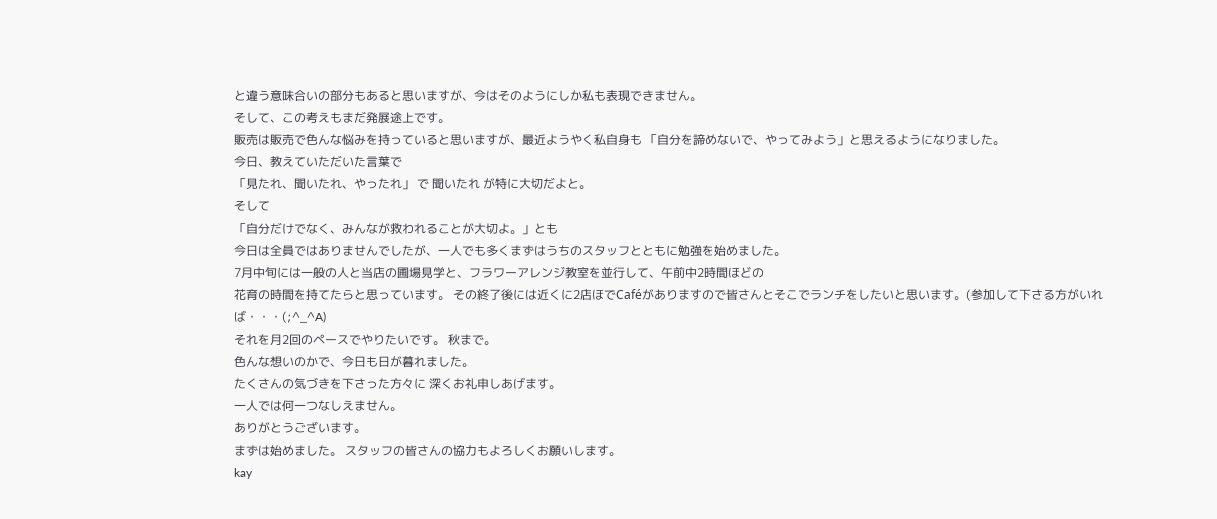と違う意味合いの部分もあると思いますが、今はそのようにしか私も表現できません。
そして、この考えもまだ発展途上です。
販売は販売で色んな悩みを持っていると思いますが、最近ようやく私自身も 「自分を諦めないで、やってみよう」と思えるようになりました。
今日、教えていただいた言葉で
「見たれ、聞いたれ、やったれ」 で 聞いたれ が特に大切だよと。
そして
「自分だけでなく、みんなが救われることが大切よ。」とも
今日は全員ではありませんでしたが、一人でも多くまずはうちのスタッフとともに勉強を始めました。
7月中旬には一般の人と当店の圃場見学と、フラワーアレンジ教室を並行して、午前中2時間ほどの
花育の時間を持てたらと思っています。 その終了後には近くに2店ほでCaféがありますので皆さんとそこでランチをしたいと思います。(参加して下さる方がいれば・・・(;^_^A)
それを月2回のペースでやりたいです。 秋まで。
色んな想いのかで、今日も日が暮れました。
たくさんの気づきを下さった方々に 深くお礼申しあげます。
一人では何一つなしえません。
ありがとうございます。
まずは始めました。 スタッフの皆さんの協力もよろしくお願いします。
kay